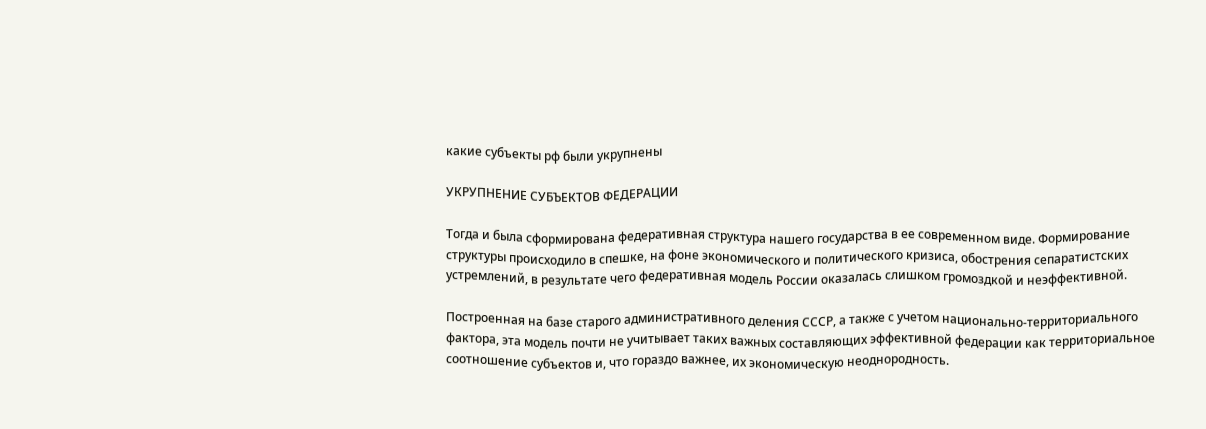какие субъекты рф были укрупнены

УКРУПНЕНИЕ СУБЪЕКТОВ ФЕДЕРАЦИИ

Тогда и была сформирована федеративная структура нашего государства в ее современном виде. Формирование структуры происходило в спешке, на фоне экономического и политического кризиса, обострения сепаратистских устремлений, в результате чего федеративная модель России оказалась слишком громоздкой и неэффективной.

Построенная на базе старого административного деления СССР, а также с учетом национально-территориального фактора, эта модель почти не учитывает таких важных составляющих эффективной федерации как территориальное соотношение субъектов и, что гораздо важнее, их экономическую неоднородность.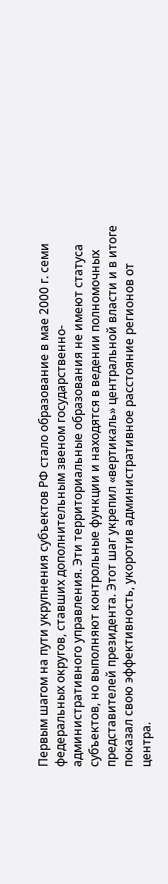Первым шагом на пути укрупнения субъектов РФ стало образование в мае 2000 г. семи федеральных округов, ставших дополнительным звеном государственно-административного управления. Эти территориальные образования не имеют статуса субъектов, но выполняют контрольные функции и находятся в ведении полномочных представителей президента. Этот шаг укрепил «вертикаль» центральной власти и в итоге показал свою эффективность, укоротив административное расстояние регионов от центра.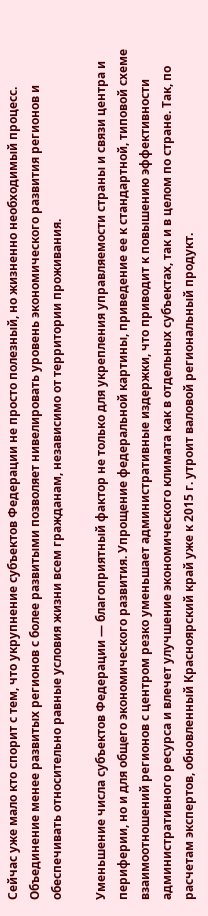Сейчас уже мало кто спорит с тем, что укрупнение субъектов Федерации не просто полезный, но жизненно необходимый процесс. Объединение менее развитых регионов с более развитыми позволяет нивелировать уровень экономического развития регионов и обеспечивать относительно равные условия жизни всем гражданам, независимо от территории проживания.

Уменьшение числа субъектов Федерации — благоприятный фактор не только для укрепления управляемости страны и связи центра и периферии, но и для общего экономического развития. Упрощение федеральной картины, приведение ее к стандартной, типовой схеме взаимоотношений регионов с центром резко уменьшает административные издержки, что приводит к повышению эффективности административного ресурса и влечет улучшение экономического климата как в отдельных субъектах, так и в целом по стране. Так, по расчетам экспертов, обновленный Красноярский край уже к 2015 г. утроит валовой региональный продукт.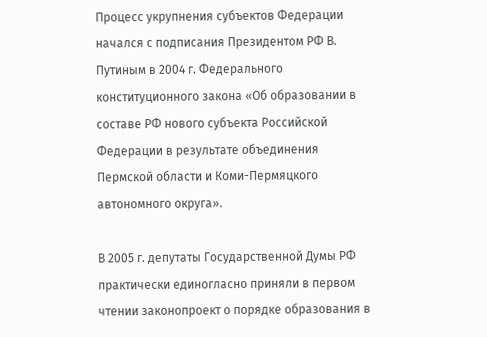Процесс укрупнения субъектов Федерации начался с подписания Президентом РФ В. Путиным в 2004 г. Федерального конституционного закона «Об образовании в составе РФ нового субъекта Российской Федерации в результате объединения Пермской области и Коми-Пермяцкого автономного округа».

В 2005 г. депутаты Государственной Думы РФ практически единогласно приняли в первом чтении законопроект о порядке образования в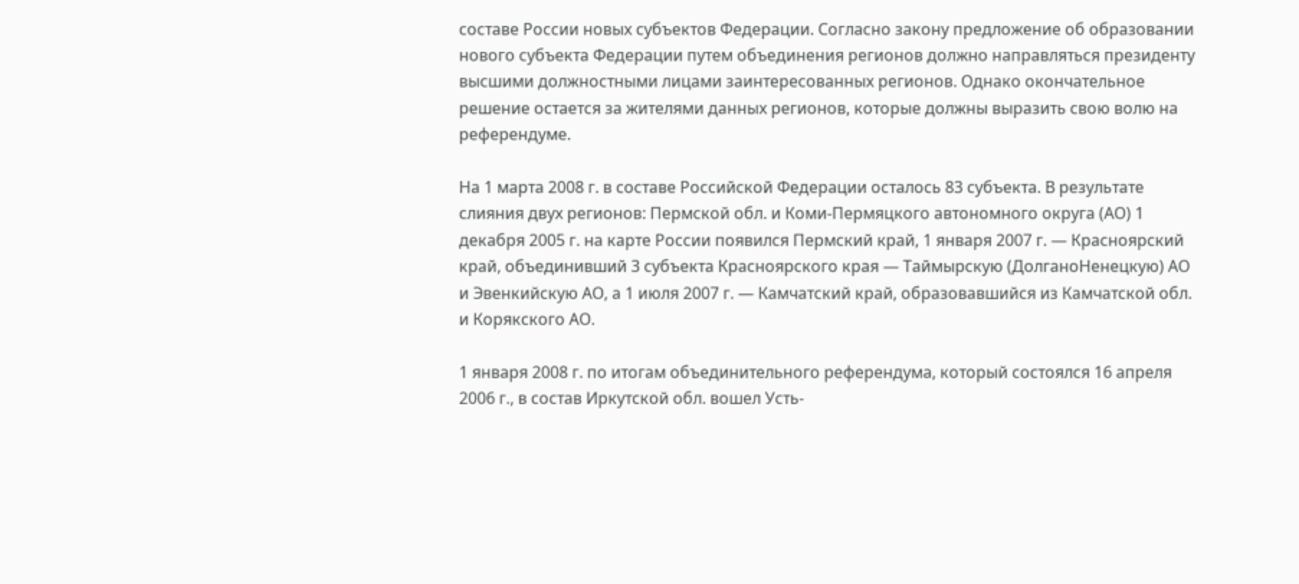составе России новых субъектов Федерации. Согласно закону предложение об образовании нового субъекта Федерации путем объединения регионов должно направляться президенту высшими должностными лицами заинтересованных регионов. Однако окончательное решение остается за жителями данных регионов, которые должны выразить свою волю на референдуме.

На 1 марта 2008 г. в составе Российской Федерации осталось 83 субъекта. В результате слияния двух регионов: Пермской обл. и Коми-Пермяцкого автономного округа (АО) 1 декабря 2005 г. на карте России появился Пермский край, 1 января 2007 г. — Красноярский край, объединивший 3 субъекта Красноярского края — Таймырскую (ДолганоНенецкую) АО и Эвенкийскую АО, а 1 июля 2007 г. — Камчатский край, образовавшийся из Камчатской обл. и Корякского АО.

1 января 2008 г. по итогам объединительного референдума, который состоялся 16 апреля 2006 г., в состав Иркутской обл. вошел Усть-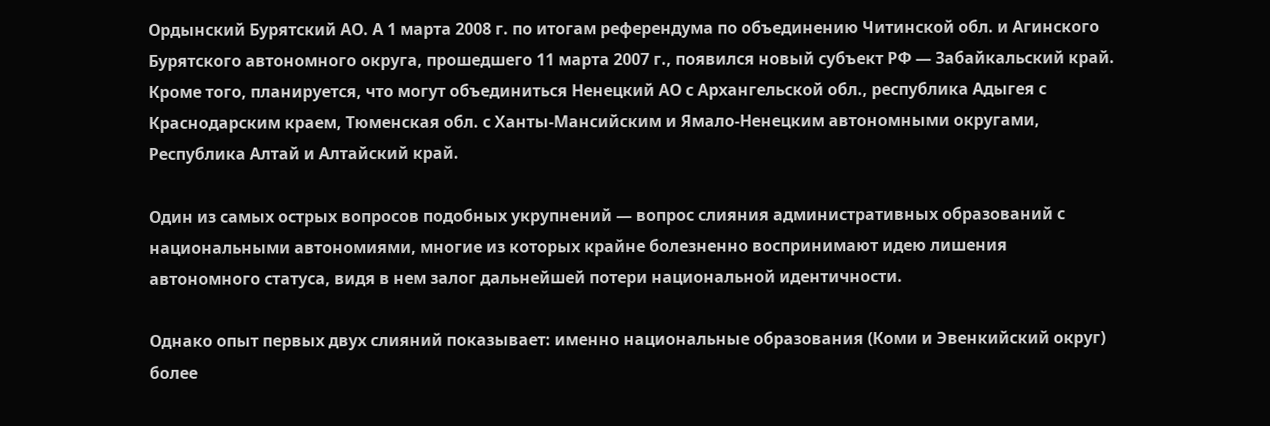Ордынский Бурятский АО. А 1 марта 2008 г. по итогам референдума по объединению Читинской обл. и Агинского Бурятского автономного округа, прошедшего 11 марта 2007 г., появился новый субъект РФ — Забайкальский край. Кроме того, планируется, что могут объединиться Ненецкий АО с Архангельской обл., республика Адыгея с Краснодарским краем, Тюменская обл. с Ханты-Мансийским и Ямало-Ненецким автономными округами, Республика Алтай и Алтайский край.

Один из самых острых вопросов подобных укрупнений — вопрос слияния административных образований с национальными автономиями, многие из которых крайне болезненно воспринимают идею лишения автономного статуса, видя в нем залог дальнейшей потери национальной идентичности.

Однако опыт первых двух слияний показывает: именно национальные образования (Коми и Эвенкийский округ) более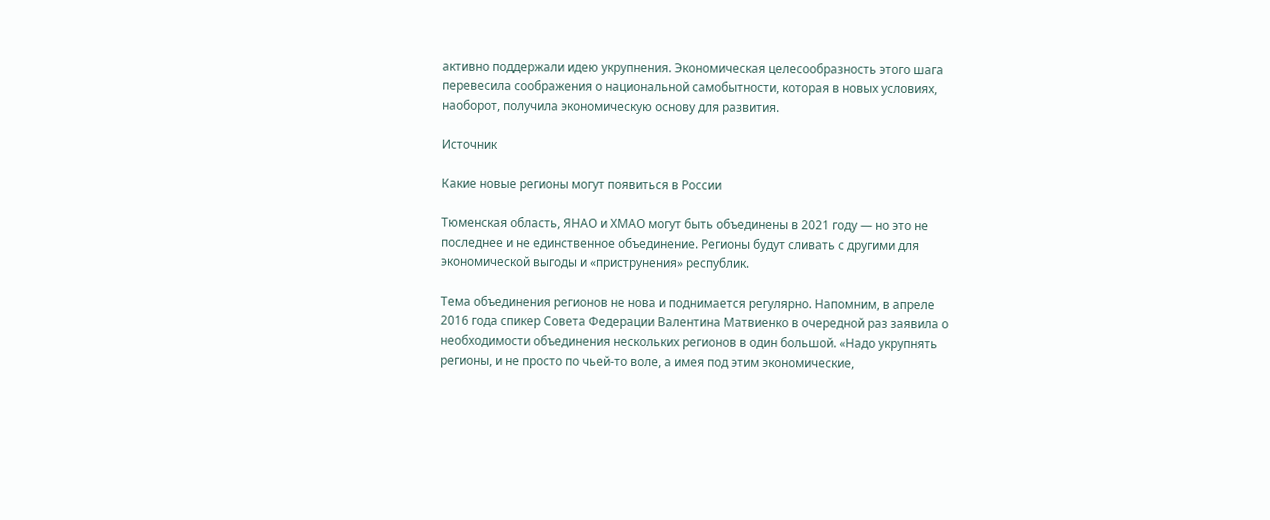активно поддержали идею укрупнения. Экономическая целесообразность этого шага перевесила соображения о национальной самобытности, которая в новых условиях, наоборот, получила экономическую основу для развития.

Источник

Какие новые регионы могут появиться в России

Тюменская область, ЯНАО и ХМАО могут быть объединены в 2021 году — но это не последнее и не единственное объединение. Регионы будут сливать с другими для экономической выгоды и «приструнения» республик.

Тема объединения регионов не нова и поднимается регулярно. Напомним, в апреле 2016 года спикер Совета Федерации Валентина Матвиенко в очередной раз заявила о необходимости объединения нескольких регионов в один большой. «Надо укрупнять регионы, и не просто по чьей-то воле, а имея под этим экономические,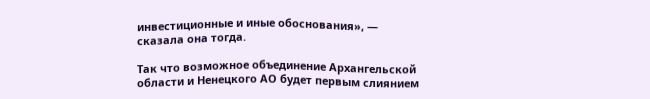инвестиционные и иные обоснования», — сказала она тогда.

Так что возможное объединение Архангельской области и Ненецкого АО будет первым слиянием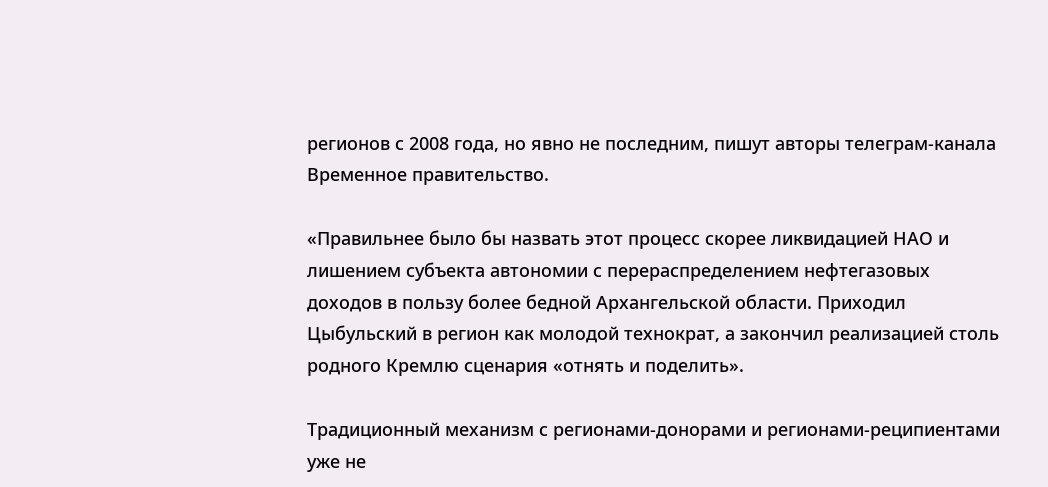регионов с 2008 года, но явно не последним, пишут авторы телеграм-канала Временное правительство.

«Правильнее было бы назвать этот процесс скорее ликвидацией НАО и лишением субъекта автономии с перераспределением нефтегазовых доходов в пользу более бедной Архангельской области. Приходил Цыбульский в регион как молодой технократ, а закончил реализацией столь родного Кремлю сценария «отнять и поделить».

Традиционный механизм с регионами-донорами и регионами-реципиентами уже не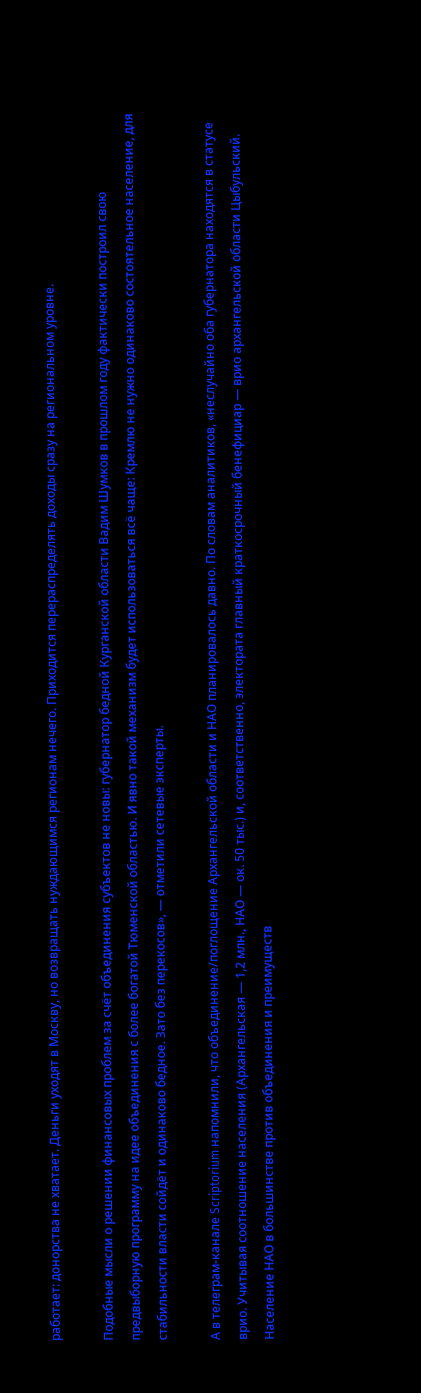работает: донорства не хватает. Деньги уходят в Москву, но возвращать нуждающимся регионам нечего. Приходится перераспределять доходы сразу на региональном уровне.

Подобные мысли о решении финансовых проблем за счёт объединения субъектов не новы: губернатор бедной Курганской области Вадим Шумков в прошлом году фактически построил свою предвыборную программу на идее объединения с более богатой Тюменской областью. И явно такой механизм будет использоваться всё чаще: Кремлю не нужно одинаково состоятельное население, для стабильности власти сойдёт и одинаково бедное. Зато без перекосов», — отметили сетевые эксперты.

А в телеграм-канале Scriptorium напомнили, что объединение/поглощение Архангельской области и НАО планировалось давно. По словам аналитиков, «неслучайно оба губернатора находятся в статусе врио. Учитывая соотношение населения (Архангельская — 1,2 млн., НАО — ок. 50 тыс.) и, соответственно, электората главный краткосрочный бенефициар — врио архангельской области Цыбульский. Население НАО в большинстве против объединения и преимуществ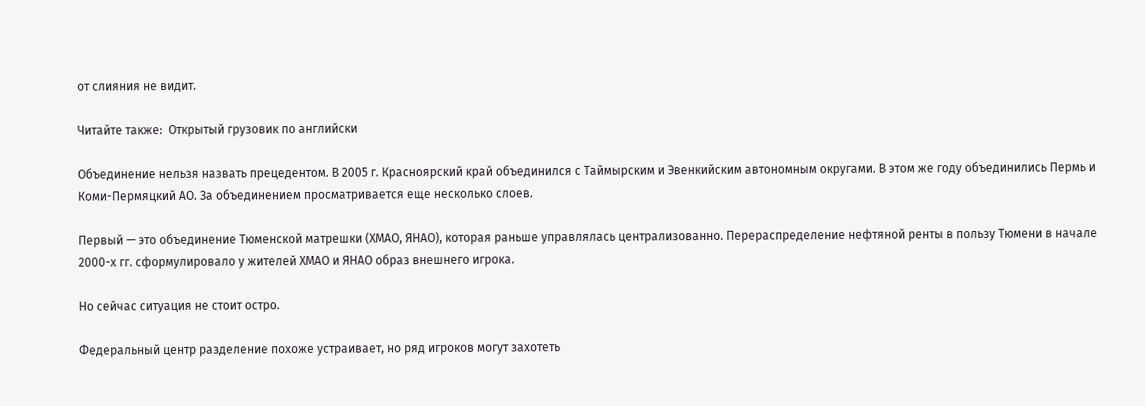от слияния не видит.

Читайте также:  Открытый грузовик по английски

Объединение нельзя назвать прецедентом. В 2005 г. Красноярский край объединился с Таймырским и Эвенкийским автономным округами. В этом же году объединились Пермь и Коми-Пермяцкий АО. За объединением просматривается еще несколько слоев.

Первый — это объединение Тюменской матрешки (ХМАО, ЯНАО), которая раньше управлялась централизованно. Перераспределение нефтяной ренты в пользу Тюмени в начале 2000-х гг. сформулировало у жителей ХМАО и ЯНАО образ внешнего игрока.

Но сейчас ситуация не стоит остро.

Федеральный центр разделение похоже устраивает, но ряд игроков могут захотеть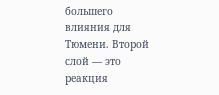большего влияния для Тюмени. Второй слой — это реакция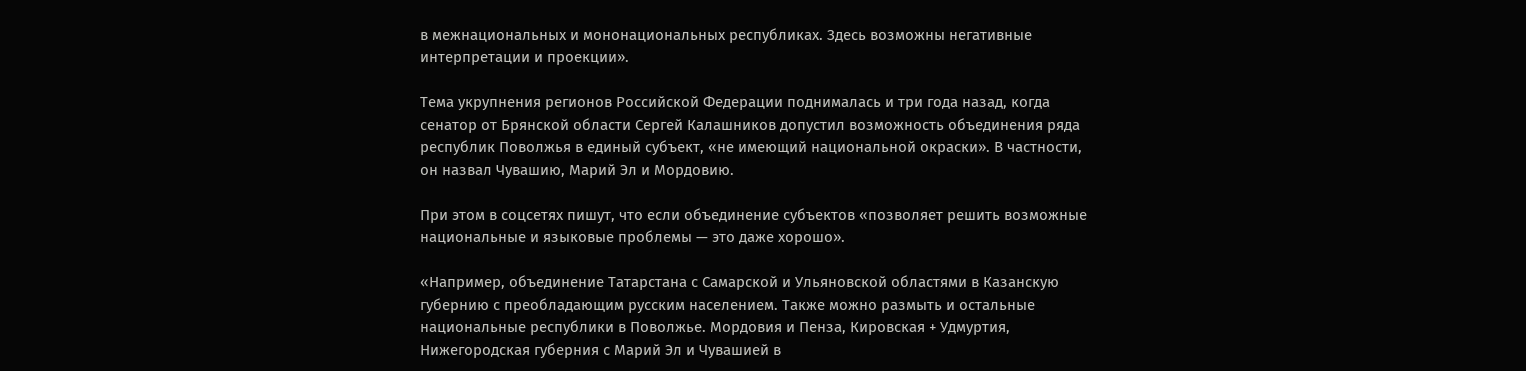в межнациональных и мононациональных республиках. Здесь возможны негативные интерпретации и проекции».

Тема укрупнения регионов Российской Федерации поднималась и три года назад, когда сенатор от Брянской области Сергей Калашников допустил возможность объединения ряда республик Поволжья в единый субъект, «не имеющий национальной окраски». В частности, он назвал Чувашию, Марий Эл и Мордовию.

При этом в соцсетях пишут, что если объединение субъектов «позволяет решить возможные национальные и языковые проблемы — это даже хорошо».

«Например, объединение Татарстана с Самарской и Ульяновской областями в Казанскую губернию с преобладающим русским населением. Также можно размыть и остальные национальные республики в Поволжье. Мордовия и Пенза, Кировская + Удмуртия, Нижегородская губерния с Марий Эл и Чувашией в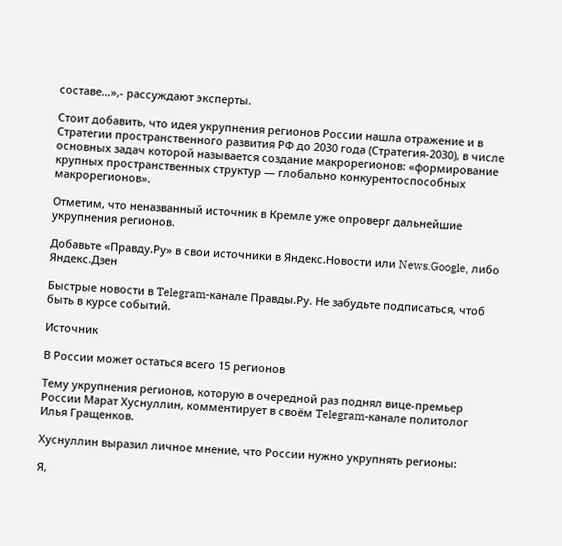составе…»,- рассуждают эксперты.

Стоит добавить, что идея укрупнения регионов России нашла отражение и в Стратегии пространственного развития РФ до 2030 года (Стратегия-2030), в числе основных задач которой называется создание макрорегионов: «формирование крупных пространственных структур — глобально конкурентоспособных макрорегионов».

Отметим, что неназванный источник в Кремле уже опроверг дальнейшие укрупнения регионов.

Добавьте «Правду.Ру» в свои источники в Яндекс.Новости или News.Google, либо Яндекс.Дзен

Быстрые новости в Telegram-канале Правды.Ру. Не забудьте подписаться, чтоб быть в курсе событий.

Источник

В России может остаться всего 15 регионов

Тему укрупнения регионов, которую в очередной раз поднял вице-премьер России Марат Хуснуллин, комментирует в своём Telegram-канале политолог Илья Гращенков.

Хуснуллин выразил личное мнение, что России нужно укрупнять регионы:

Я,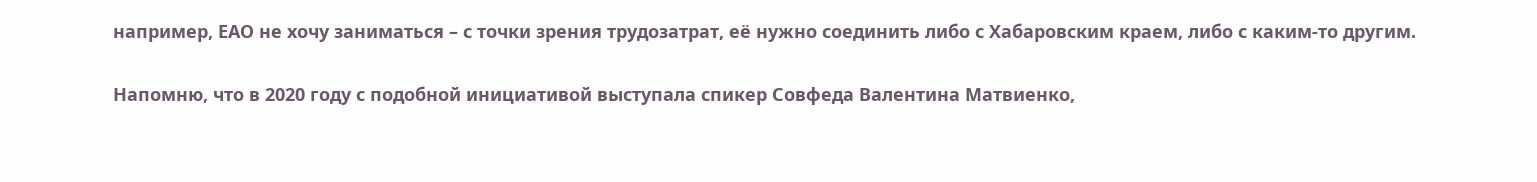например, ЕАО не хочу заниматься – с точки зрения трудозатрат, её нужно соединить либо с Хабаровским краем, либо с каким-то другим.

Напомню, что в 2020 году с подобной инициативой выступала спикер Совфеда Валентина Матвиенко,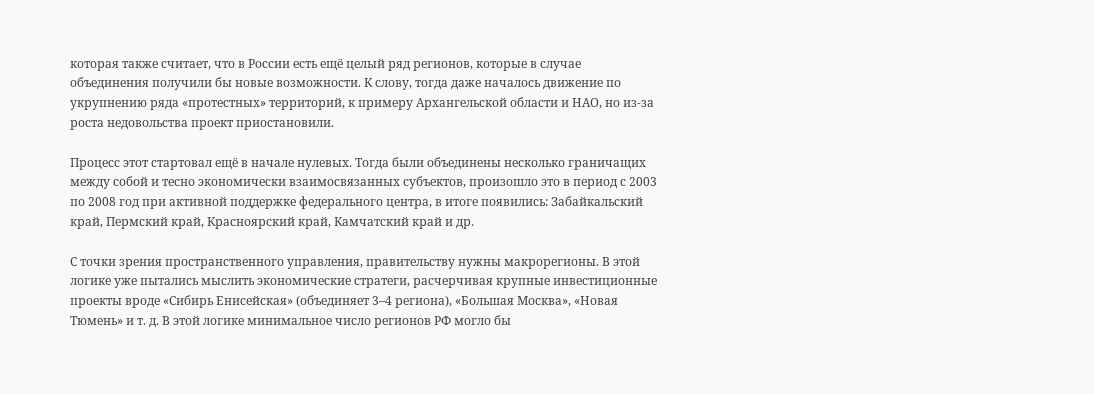которая также считает, что в России есть ещё целый ряд регионов, которые в случае объединения получили бы новые возможности. К слову, тогда даже началось движение по укрупнению ряда «протестных» территорий, к примеру Архангельской области и НАО, но из-за роста недовольства проект приостановили.

Процесс этот стартовал ещё в начале нулевых. Тогда были объединены несколько граничащих между собой и тесно экономически взаимосвязанных субъектов, произошло это в период с 2003 по 2008 год при активной поддержке федерального центра, в итоге появились: Забайкальский край, Пермский край, Красноярский край, Камчатский край и др.

С точки зрения пространственного управления, правительству нужны макрорегионы. В этой логике уже пытались мыслить экономические стратеги, расчерчивая крупные инвестиционные проекты вроде «Сибирь Енисейская» (объединяет 3–4 региона), «Большая Москва», «Новая Тюмень» и т. д. В этой логике минимальное число регионов РФ могло бы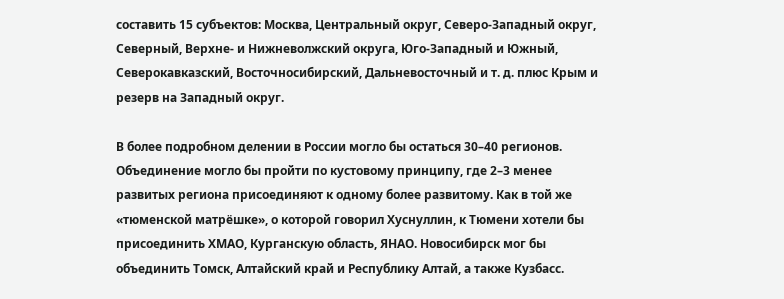составить 15 субъектов: Москва, Центральный округ, Северо-Западный округ, Северный, Верхне- и Нижневолжский округа, Юго-Западный и Южный, Северокавказский, Восточносибирский, Дальневосточный и т. д. плюс Крым и резерв на Западный округ.

В более подробном делении в России могло бы остаться 30–40 регионов. Объединение могло бы пройти по кустовому принципу, где 2–3 менее развитых региона присоединяют к одному более развитому. Как в той же «тюменской матрёшке», о которой говорил Хуснуллин, к Тюмени хотели бы присоединить ХМАО, Курганскую область, ЯНАО. Новосибирск мог бы объединить Томск, Алтайский край и Республику Алтай, а также Кузбасс.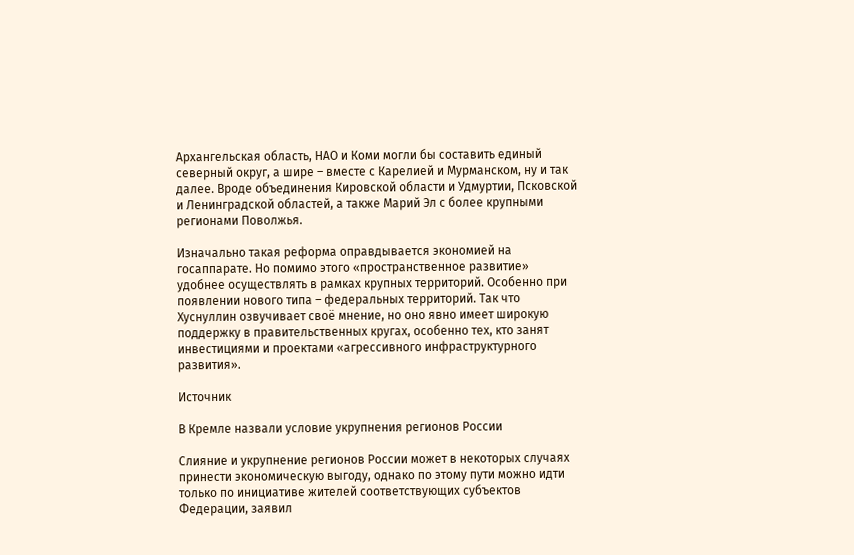Архангельская область, НАО и Коми могли бы составить единый северный округ, а шире – вместе с Карелией и Мурманском, ну и так далее. Вроде объединения Кировской области и Удмуртии, Псковской и Ленинградской областей, а также Марий Эл с более крупными регионами Поволжья.

Изначально такая реформа оправдывается экономией на госаппарате. Но помимо этого «пространственное развитие» удобнее осуществлять в рамках крупных территорий. Особенно при появлении нового типа – федеральных территорий. Так что Хуснуллин озвучивает своё мнение, но оно явно имеет широкую поддержку в правительственных кругах, особенно тех, кто занят инвестициями и проектами «агрессивного инфраструктурного развития».

Источник

В Кремле назвали условие укрупнения регионов России

Слияние и укрупнение регионов России может в некоторых случаях принести экономическую выгоду, однако по этому пути можно идти только по инициативе жителей соответствующих субъектов Федерации, заявил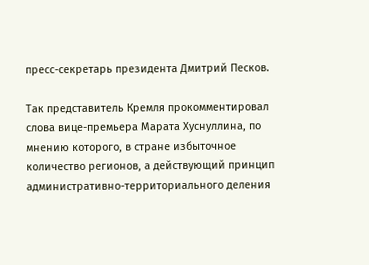пресс-секретарь президента Дмитрий Песков.

Так представитель Кремля прокомментировал слова вице-премьера Марата Хуснуллина, по мнению которого, в стране избыточное количество регионов, а действующий принцип административно-территориального деления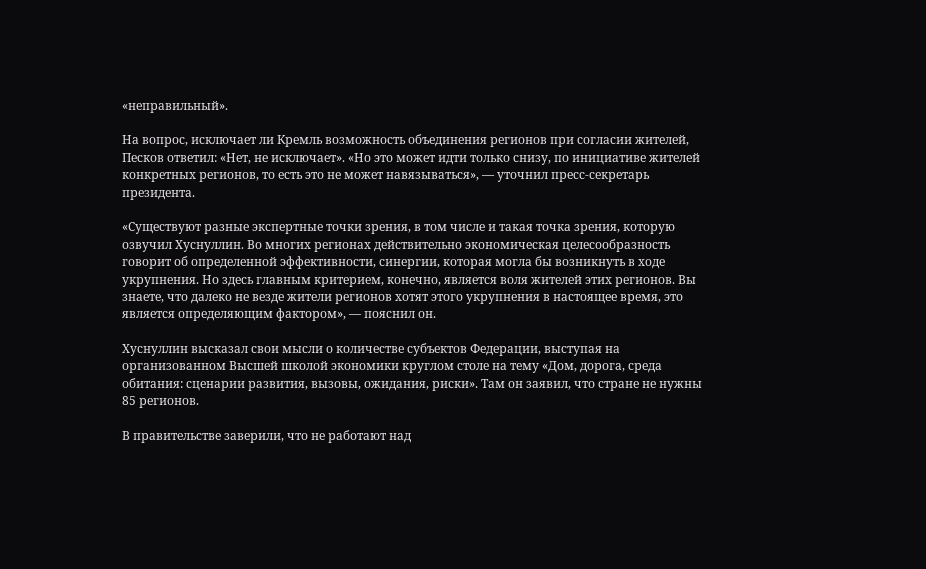«неправильный».

На вопрос, исключает ли Кремль возможность объединения регионов при согласии жителей, Песков ответил: «Нет, не исключает». «Но это может идти только снизу, по инициативе жителей конкретных регионов, то есть это не может навязываться», — уточнил пресс-секретарь президента.

«Существуют разные экспертные точки зрения, в том числе и такая точка зрения, которую озвучил Хуснуллин. Во многих регионах действительно экономическая целесообразность говорит об определенной эффективности, синергии, которая могла бы возникнуть в ходе укрупнения. Но здесь главным критерием, конечно, является воля жителей этих регионов. Вы знаете, что далеко не везде жители регионов хотят этого укрупнения в настоящее время, это является определяющим фактором», — пояснил он.

Хуснуллин высказал свои мысли о количестве субъектов Федерации, выступая на организованном Высшей школой экономики круглом столе на тему «Дом, дорога, среда обитания: сценарии развития, вызовы, ожидания, риски». Там он заявил, что стране не нужны 85 регионов.

В правительстве заверили, что не работают над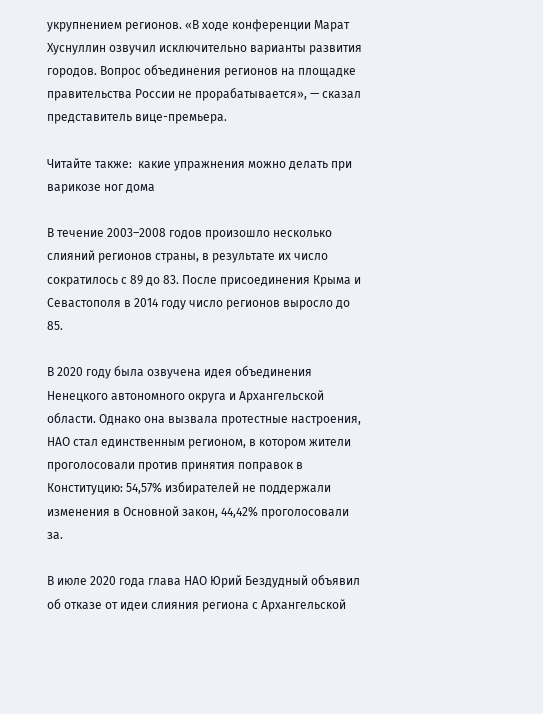укрупнением регионов. «В ходе конференции Марат Хуснуллин озвучил исключительно варианты развития городов. Вопрос объединения регионов на площадке правительства России не прорабатывается», — сказал представитель вице-премьера.

Читайте также:  какие упражнения можно делать при варикозе ног дома

В течение 2003–2008 годов произошло несколько слияний регионов страны, в результате их число сократилось с 89 до 83. После присоединения Крыма и Севастополя в 2014 году число регионов выросло до 85.

В 2020 году была озвучена идея объединения Ненецкого автономного округа и Архангельской области. Однако она вызвала протестные настроения, НАО стал единственным регионом, в котором жители проголосовали против принятия поправок в Конституцию: 54,57% избирателей не поддержали изменения в Основной закон, 44,42% проголосовали за.

В июле 2020 года глава НАО Юрий Бездудный объявил об отказе от идеи слияния региона с Архангельской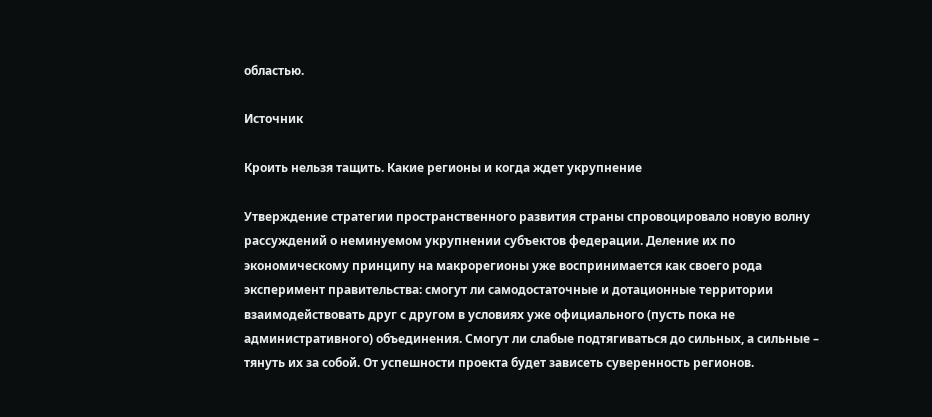областью.

Источник

Кроить нельзя тащить. Какие регионы и когда ждет укрупнение

Утверждение стратегии пространственного развития страны спровоцировало новую волну рассуждений о неминуемом укрупнении субъектов федерации. Деление их по экономическому принципу на макрорегионы уже воспринимается как своего рода эксперимент правительства: смогут ли самодостаточные и дотационные территории взаимодействовать друг с другом в условиях уже официального (пусть пока не административного) объединения. Смогут ли слабые подтягиваться до сильных, а сильные – тянуть их за собой. От успешности проекта будет зависеть суверенность регионов.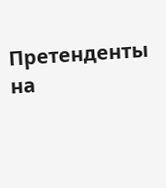Претенденты на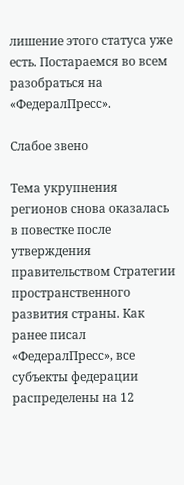лишение этого статуса уже есть. Постараемся во всем разобраться на «ФедералПресс».

Слабое звено

Тема укрупнения регионов снова оказалась в повестке после утверждения правительством Стратегии пространственного развития страны. Как ранее писал «ФедералПресс», все субъекты федерации распределены на 12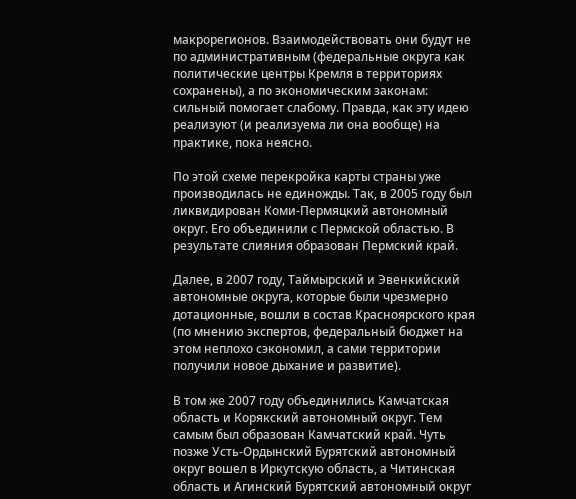макрорегионов. Взаимодействовать они будут не по административным (федеральные округа как политические центры Кремля в территориях сохранены), а по экономическим законам: сильный помогает слабому. Правда, как эту идею реализуют (и реализуема ли она вообще) на практике, пока неясно.

По этой схеме перекройка карты страны уже производилась не единожды. Так, в 2005 году был ликвидирован Коми-Пермяцкий автономный округ. Его объединили с Пермской областью. В результате слияния образован Пермский край.

Далее, в 2007 году, Таймырский и Эвенкийский автономные округа, которые были чрезмерно дотационные, вошли в состав Красноярского края (по мнению экспертов, федеральный бюджет на этом неплохо сэкономил, а сами территории получили новое дыхание и развитие).

В том же 2007 году объединились Камчатская область и Корякский автономный округ. Тем самым был образован Камчатский край. Чуть позже Усть-Ордынский Бурятский автономный округ вошел в Иркутскую область, а Читинская область и Агинский Бурятский автономный округ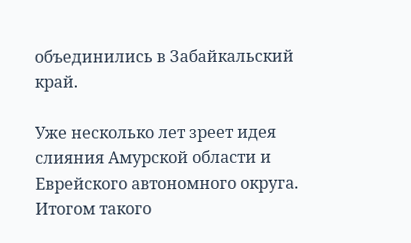объединились в Забайкальский край.

Уже несколько лет зреет идея слияния Амурской области и Еврейского автономного округа. Итогом такого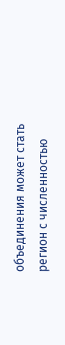объединения может стать регион с численностью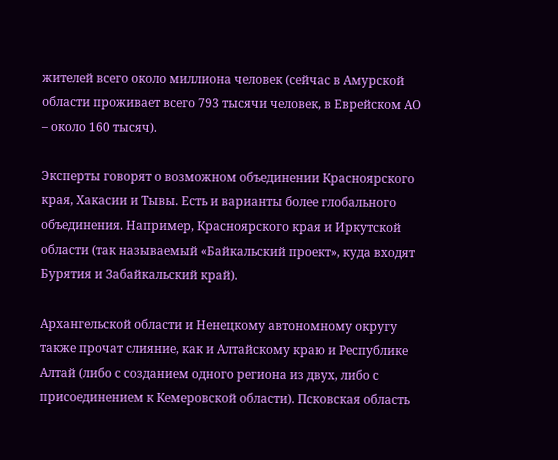жителей всего около миллиона человек (сейчас в Амурской области проживает всего 793 тысячи человек, в Еврейском АО – около 160 тысяч).

Эксперты говорят о возможном объединении Красноярского края, Хакасии и Тывы. Есть и варианты более глобального объединения. Например, Красноярского края и Иркутской области (так называемый «Байкальский проект», куда входят Бурятия и Забайкальский край).

Архангельской области и Ненецкому автономному округу также прочат слияние, как и Алтайскому краю и Республике Алтай (либо с созданием одного региона из двух, либо с присоединением к Кемеровской области). Псковская область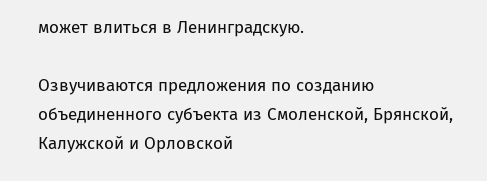может влиться в Ленинградскую.

Озвучиваются предложения по созданию объединенного субъекта из Смоленской, Брянской, Калужской и Орловской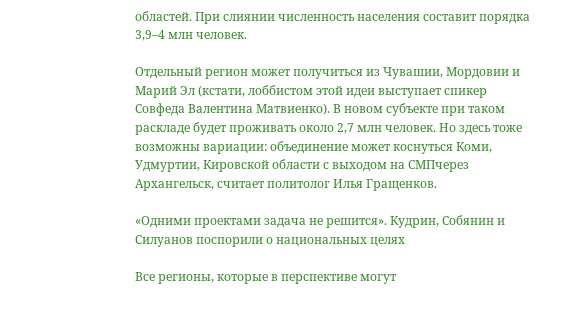областей. При слиянии численность населения составит порядка 3,9–4 млн человек.

Отдельный регион может получиться из Чувашии, Мордовии и Марий Эл (кстати, лоббистом этой идеи выступает спикер Совфеда Валентина Матвиенко). В новом субъекте при таком раскладе будет проживать около 2,7 млн человек. Но здесь тоже возможны вариации: объединение может коснуться Коми, Удмуртии, Кировской области с выходом на СМПчерез Архангельск, считает политолог Илья Гращенков.

«Одними проектами задача не решится». Кудрин, Собянин и Силуанов поспорили о национальных целях

Все регионы, которые в перспективе могут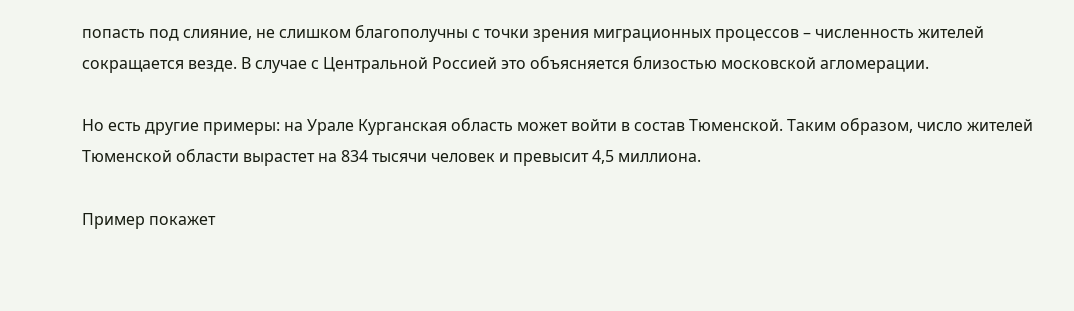попасть под слияние, не слишком благополучны с точки зрения миграционных процессов – численность жителей сокращается везде. В случае с Центральной Россией это объясняется близостью московской агломерации.

Но есть другие примеры: на Урале Курганская область может войти в состав Тюменской. Таким образом, число жителей Тюменской области вырастет на 834 тысячи человек и превысит 4,5 миллиона.

Пример покажет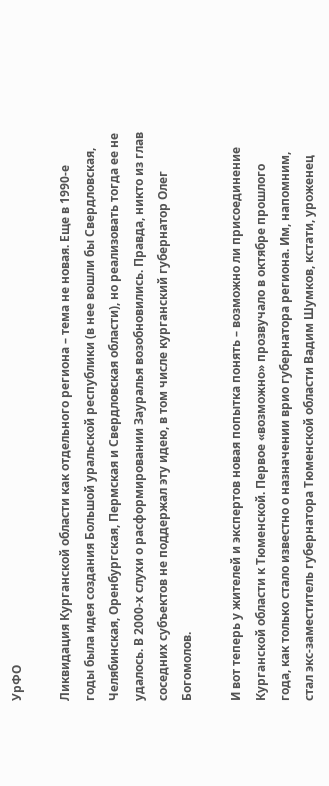УрФО

Ликвидация Курганской области как отдельного региона – тема не новая. Еще в 1990-е годы была идея создания Большой уральской республики (в нее вошли бы Свердловская, Челябинская, Оренбургская, Пермская и Свердловская области), но реализовать тогда ее не удалось. В 2000-х слухи о расформировании Зауралья возобновились. Правда, никто из глав соседних субъектов не поддержал эту идею, в том числе курганский губернатор Олег Богомолов.

И вот теперь у жителей и экспертов новая попытка понять – возможно ли присоединение Курганской области к Тюменской. Первое «возможно» прозвучало в октябре прошлого года, как только стало известно о назначении врио губернатора региона. Им, напомним, стал экс-заместитель губернатора Тюменской области Вадим Шумков, кстати, уроженец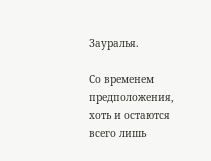Зауралья.

Со временем предположения, хоть и остаются всего лишь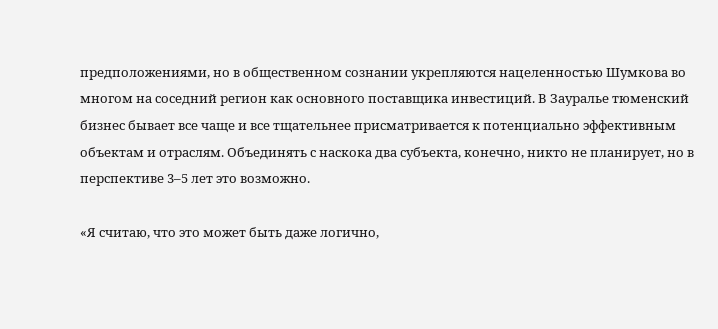предположениями, но в общественном сознании укрепляются нацеленностью Шумкова во многом на соседний регион как основного поставщика инвестиций. В Зауралье тюменский бизнес бывает все чаще и все тщательнее присматривается к потенциально эффективным объектам и отраслям. Объединять с наскока два субъекта, конечно, никто не планирует, но в перспективе 3–5 лет это возможно.

«Я считаю, что это может быть даже логично,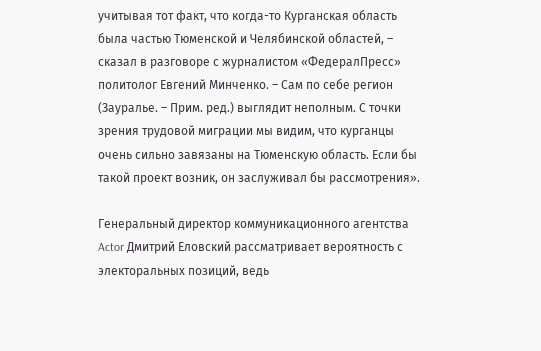учитывая тот факт, что когда-то Курганская область была частью Тюменской и Челябинской областей, – сказал в разговоре с журналистом «ФедералПресс» политолог Евгений Минченко. – Сам по себе регион (Зауралье. – Прим. ред.) выглядит неполным. С точки зрения трудовой миграции мы видим, что курганцы очень сильно завязаны на Тюменскую область. Если бы такой проект возник, он заслуживал бы рассмотрения».

Генеральный директор коммуникационного агентства Actor Дмитрий Еловский рассматривает вероятность с электоральных позиций, ведь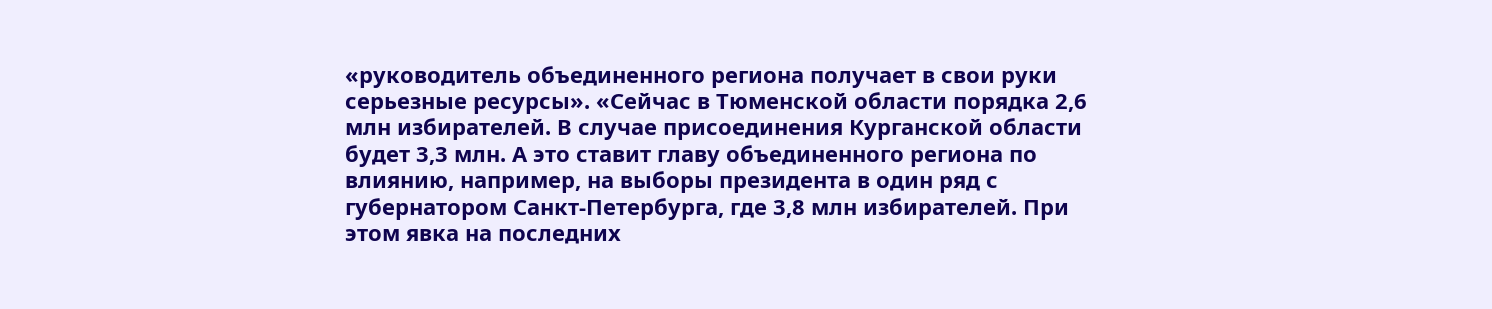«руководитель объединенного региона получает в свои руки серьезные ресурсы». «Сейчас в Тюменской области порядка 2,6 млн избирателей. В случае присоединения Курганской области будет 3,3 млн. А это ставит главу объединенного региона по влиянию, например, на выборы президента в один ряд с губернатором Санкт-Петербурга, где 3,8 млн избирателей. При этом явка на последних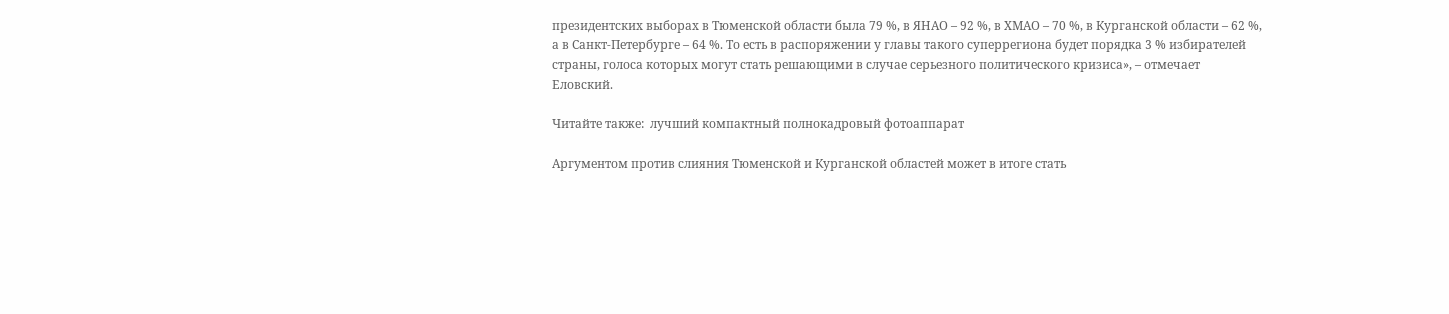президентских выборах в Тюменской области была 79 %, в ЯНАО – 92 %, в ХМАО – 70 %, в Курганской области – 62 %, а в Санкт-Петербурге – 64 %. То есть в распоряжении у главы такого суперрегиона будет порядка 3 % избирателей страны, голоса которых могут стать решающими в случае серьезного политического кризиса», – отмечает Еловский.

Читайте также:  лучший компактный полнокадровый фотоаппарат

Аргументом против слияния Тюменской и Курганской областей может в итоге стать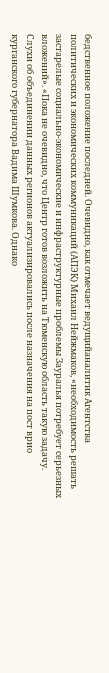бедственное положение последней. Очевидно, как отмечает ведущийаналитик Агентства политических и экономических коммуникаций (АПЭК) Михаил Нейжмаков, «необходимость решать застарелые социально-экономические и инфраструктурные проблемы Зауралья потребует серьезных вложений». «Пока не очевидно, что Центр готов возложить на Тюменскую область такую задачу. Слухи об объединении данных регионов актуализировались после назначения на пост врио курганского губернатора Вадима Шумкова. Однако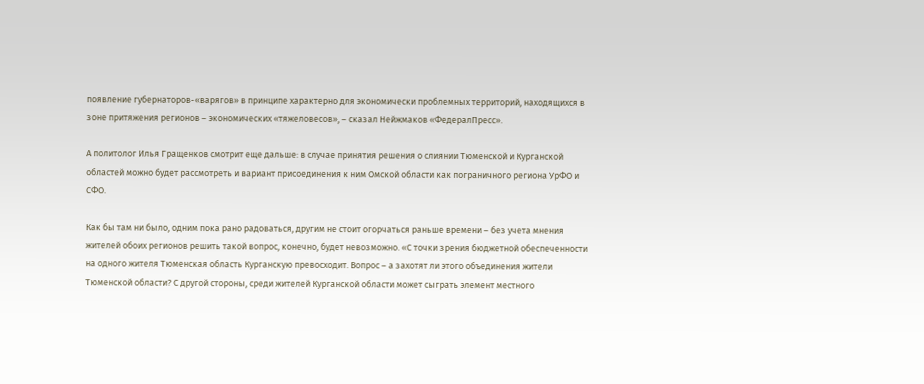появление губернаторов-«варягов» в принципе характерно для экономически проблемных территорий, находящихся в зоне притяжения регионов – экономических «тяжеловесов», – сказал Нейжмаков «ФедералПресс».

А политолог Илья Гращенков смотрит еще дальше: в случае принятия решения о слиянии Тюменской и Курганской областей можно будет рассмотреть и вариант присоединения к ним Омской области как пограничного региона УрФО и СФО.

Как бы там ни было, одним пока рано радоваться, другим не стоит огорчаться раньше времени – без учета мнения жителей обоих регионов решить такой вопрос, конечно, будет невозможно. «С точки зрения бюджетной обеспеченности на одного жителя Тюменская область Курганскую превосходит. Вопрос – а захотят ли этого объединения жители Тюменской области? С другой стороны, среди жителей Курганской области может сыграть элемент местного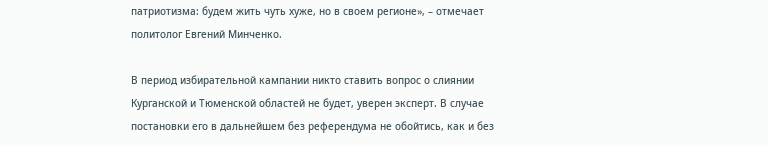патриотизма: будем жить чуть хуже, но в своем регионе», – отмечает политолог Евгений Минченко.

В период избирательной кампании никто ставить вопрос о слиянии Курганской и Тюменской областей не будет, уверен эксперт. В случае постановки его в дальнейшем без референдума не обойтись, как и без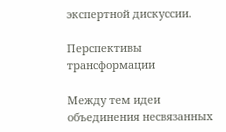экспертной дискуссии.

Перспективы трансформации

Между тем идеи объединения несвязанных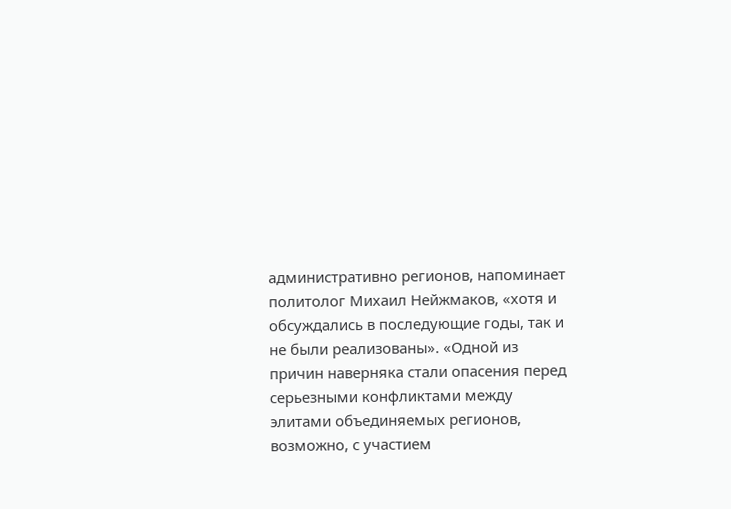административно регионов, напоминает политолог Михаил Нейжмаков, «хотя и обсуждались в последующие годы, так и не были реализованы». «Одной из причин наверняка стали опасения перед серьезными конфликтами между элитами объединяемых регионов, возможно, с участием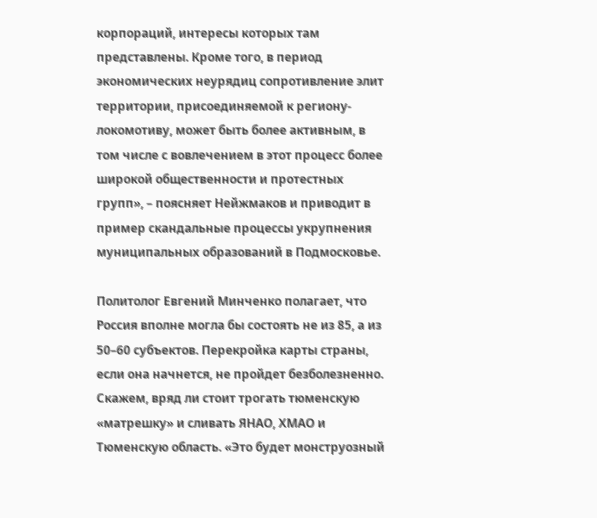корпораций, интересы которых там представлены. Кроме того, в период экономических неурядиц сопротивление элит территории, присоединяемой к региону-локомотиву, может быть более активным, в том числе с вовлечением в этот процесс более широкой общественности и протестных групп», – поясняет Нейжмаков и приводит в пример скандальные процессы укрупнения муниципальных образований в Подмосковье.

Политолог Евгений Минченко полагает, что Россия вполне могла бы состоять не из 85, а из 50–60 субъектов. Перекройка карты страны, если она начнется, не пройдет безболезненно. Скажем, вряд ли стоит трогать тюменскую «матрешку» и сливать ЯНАО, ХМАО и Тюменскую область. «Это будет монструозный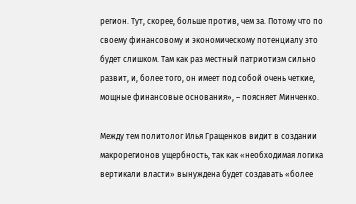регион. Тут, скорее, больше против, чем за. Потому что по своему финансовому и экономическому потенциалу это будет слишком. Там как раз местный патриотизм сильно развит, и, более того, он имеет под собой очень четкие, мощные финансовые основания», – поясняет Минченко.

Между тем политолог Илья Гращенков видит в создании макрорегионов ущербность, так как «необходимая логика вертикали власти» вынуждена будет создавать «более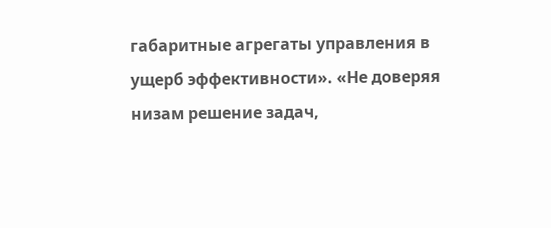габаритные агрегаты управления в ущерб эффективности». «Не доверяя низам решение задач,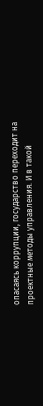опасаясь коррупции, государство переходит на проектные методы управления. И в такой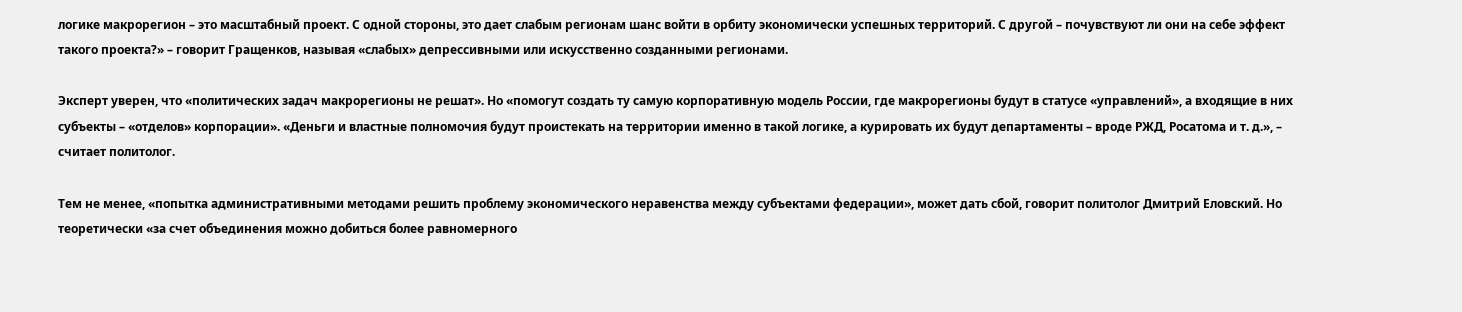логике макрорегион – это масштабный проект. С одной стороны, это дает слабым регионам шанс войти в орбиту экономически успешных территорий. С другой – почувствуют ли они на себе эффект такого проекта?» – говорит Гращенков, называя «слабых» депрессивными или искусственно созданными регионами.

Эксперт уверен, что «политических задач макрорегионы не решат». Но «помогут создать ту самую корпоративную модель России, где макрорегионы будут в статусе «управлений», а входящие в них субъекты – «отделов» корпорации». «Деньги и властные полномочия будут проистекать на территории именно в такой логике, а курировать их будут департаменты – вроде РЖД, Росатома и т. д.», – считает политолог.

Тем не менее, «попытка административными методами решить проблему экономического неравенства между субъектами федерации», может дать сбой, говорит политолог Дмитрий Еловский. Но теоретически «за счет объединения можно добиться более равномерного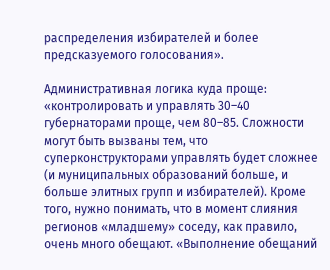распределения избирателей и более предсказуемого голосования».

Административная логика куда проще: «контролировать и управлять 30–40 губернаторами проще, чем 80–85. Сложности могут быть вызваны тем, что суперконструкторами управлять будет сложнее (и муниципальных образований больше, и больше элитных групп и избирателей). Кроме того, нужно понимать, что в момент слияния регионов «младшему» соседу, как правило, очень много обещают. «Выполнение обещаний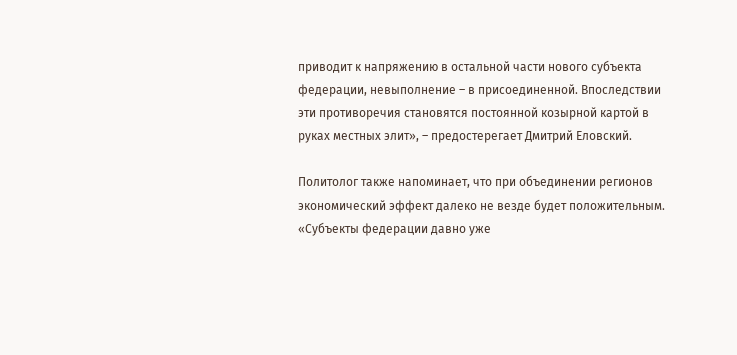приводит к напряжению в остальной части нового субъекта федерации, невыполнение – в присоединенной. Впоследствии эти противоречия становятся постоянной козырной картой в руках местных элит», – предостерегает Дмитрий Еловский.

Политолог также напоминает, что при объединении регионов экономический эффект далеко не везде будет положительным. «Субъекты федерации давно уже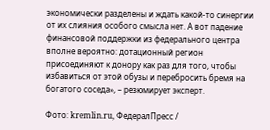экономически разделены и ждать какой-то синергии от их слияния особого смысла нет. А вот падение финансовой поддержки из федерального центра вполне вероятно: дотационный регион присоединяют к донору как раз для того, чтобы избавиться от этой обузы и перебросить бремя на богатого соседа», – резюмирует эксперт.

Фото: kremlin.ru, ФедералПресс /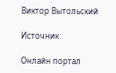Виктор Вытольский

Источник

Онлайн портал